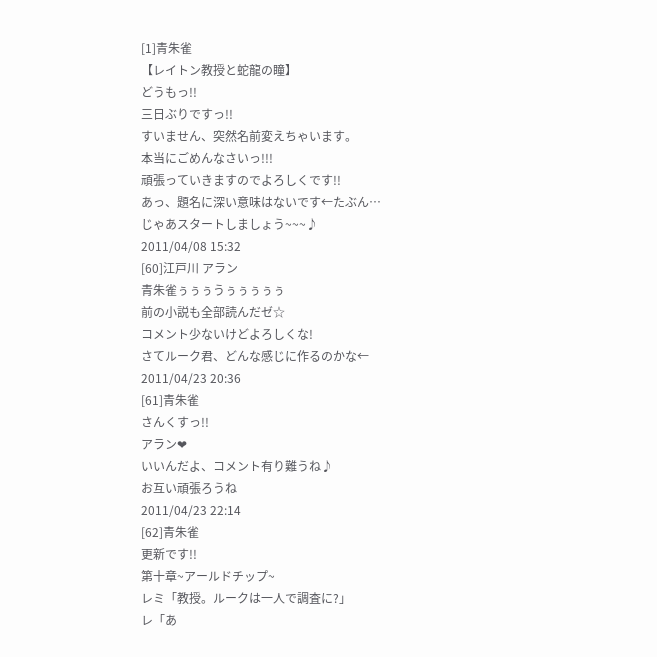[1]青朱雀
【レイトン教授と蛇龍の瞳】
どうもっ!!
三日ぶりですっ!!
すいません、突然名前変えちゃいます。
本当にごめんなさいっ!!!
頑張っていきますのでよろしくです!!
あっ、題名に深い意味はないです←たぶん…
じゃあスタートしましょう~~~♪
2011/04/08 15:32
[60]江戸川 アラン
青朱雀ぅぅぅうぅぅぅぅぅ
前の小説も全部読んだゼ☆
コメント少ないけどよろしくな!
さてルーク君、どんな感じに作るのかな←
2011/04/23 20:36
[61]青朱雀
さんくすっ!!
アラン❤
いいんだよ、コメント有り難うね♪
お互い頑張ろうね
2011/04/23 22:14
[62]青朱雀
更新です!!
第十章~アールドチップ~
レミ「教授。ルークは一人で調査に?」
レ「あ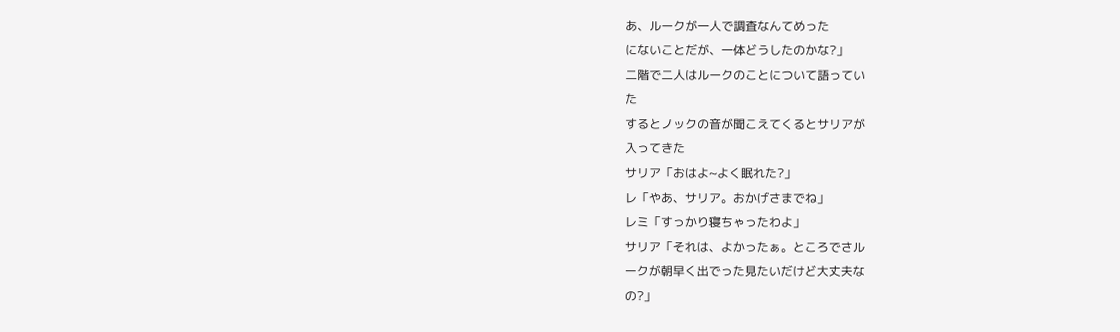あ、ルークが一人で調査なんてめった
にないことだが、一体どうしたのかな?」
二階で二人はルークのことについて語ってい
た
するとノックの音が聞こえてくるとサリアが
入ってきた
サリア「おはよ~よく眠れた?」
レ「やあ、サリア。おかげさまでね」
レミ「すっかり寝ちゃったわよ」
サリア「それは、よかったぁ。ところでさル
ークが朝早く出でった見たいだけど大丈夫な
の?」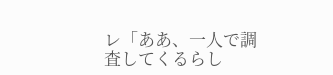レ「ああ、一人で調査してくるらし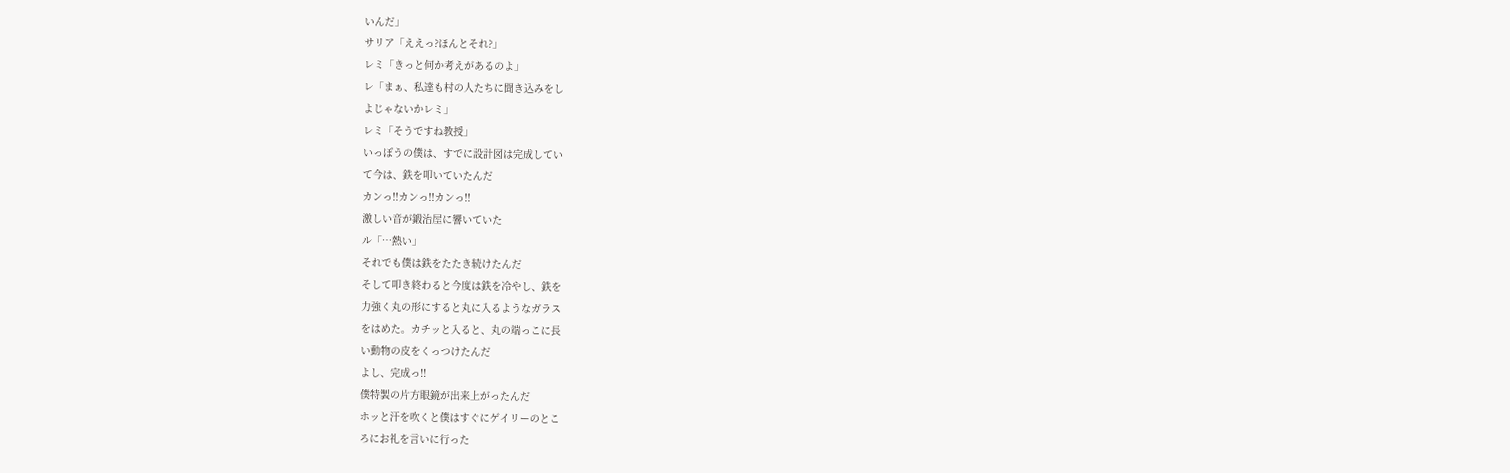いんだ」
サリア「ええっ?ほんとそれ?」
レミ「きっと何か考えがあるのよ」
レ「まぁ、私達も村の人たちに聞き込みをし
よじゃないかレミ」
レミ「そうですね教授」
いっぽうの僕は、すでに設計図は完成してい
て今は、鉄を叩いていたんだ
カンっ!!カンっ!!カンっ!!
激しい音が鍛治屋に響いていた
ル「…熱い」
それでも僕は鉄をたたき続けたんだ
そして叩き終わると今度は鉄を冷やし、鉄を
力強く丸の形にすると丸に入るようなガラス
をはめた。カチッと入ると、丸の端っこに長
い動物の皮をくっつけたんだ
よし、完成っ!!
僕特製の片方眼鏡が出来上がったんだ
ホッと汗を吹くと僕はすぐにゲイリーのとこ
ろにお礼を言いに行った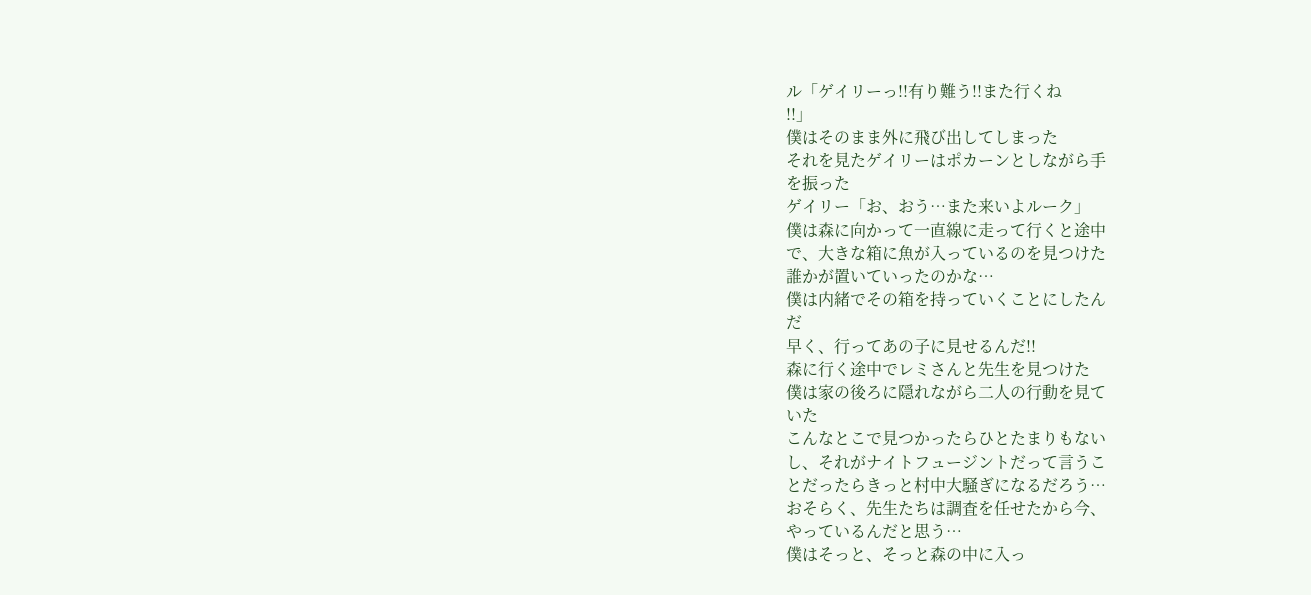ル「ゲイリーっ!!有り難う!!また行くね
!!」
僕はそのまま外に飛び出してしまった
それを見たゲイリーはポカーンとしながら手
を振った
ゲイリー「お、おう…また来いよルーク」
僕は森に向かって一直線に走って行くと途中
で、大きな箱に魚が入っているのを見つけた
誰かが置いていったのかな…
僕は内緒でその箱を持っていくことにしたん
だ
早く、行ってあの子に見せるんだ!!
森に行く途中でレミさんと先生を見つけた
僕は家の後ろに隠れながら二人の行動を見て
いた
こんなとこで見つかったらひとたまりもない
し、それがナイトフュージントだって言うこ
とだったらきっと村中大騒ぎになるだろう…
おそらく、先生たちは調査を任せたから今、
やっているんだと思う…
僕はそっと、そっと森の中に入っ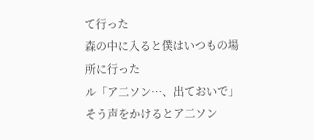て行った
森の中に入ると僕はいつもの場所に行った
ル「ア二ソン…、出ておいで」
そう声をかけるとア二ソン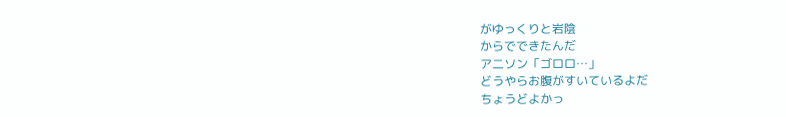がゆっくりと岩陰
からでできたんだ
ア二ソン「ゴロロ…」
どうやらお腹がすいているよだ
ちょうどよかっ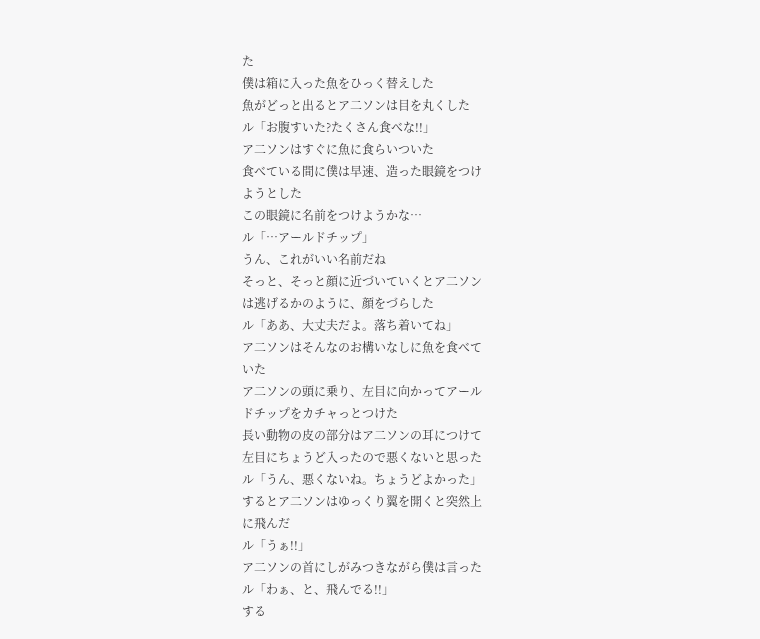た
僕は箱に入った魚をひっく替えした
魚がどっと出るとア二ソンは目を丸くした
ル「お腹すいた?たくさん食べな!!」
ア二ソンはすぐに魚に食らいついた
食べている間に僕は早速、造った眼鏡をつけ
ようとした
この眼鏡に名前をつけようかな…
ル「…アールドチップ」
うん、これがいい名前だね
そっと、そっと顔に近づいていくとア二ソン
は逃げるかのように、顔をづらした
ル「ああ、大丈夫だよ。落ち着いてね」
ア二ソンはそんなのお構いなしに魚を食べて
いた
ア二ソンの頭に乗り、左目に向かってアール
ドチップをカチャっとつけた
長い動物の皮の部分はア二ソンの耳につけて
左目にちょうど入ったので悪くないと思った
ル「うん、悪くないね。ちょうどよかった」
するとア二ソンはゆっくり翼を開くと突然上
に飛んだ
ル「うぁ!!」
ア二ソンの首にしがみつきながら僕は言った
ル「わぁ、と、飛んでる!!」
する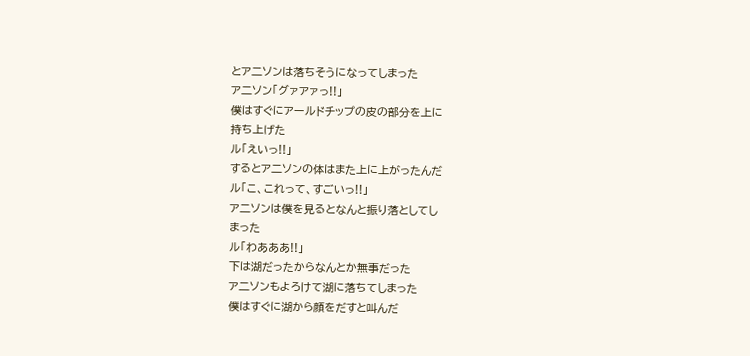とア二ソンは落ちそうになってしまった
ア二ソン「グァアァっ!!」
僕はすぐにアールドチップの皮の部分を上に
持ち上げた
ル「えいっ!!」
するとア二ソンの体はまた上に上がったんだ
ル「こ、これって、すごいっ!!」
ア二ソンは僕を見るとなんと振り落としてし
まった
ル「わあああ!!」
下は湖だったからなんとか無事だった
ア二ソンもよろけて湖に落ちてしまった
僕はすぐに湖から顔をだすと叫んだ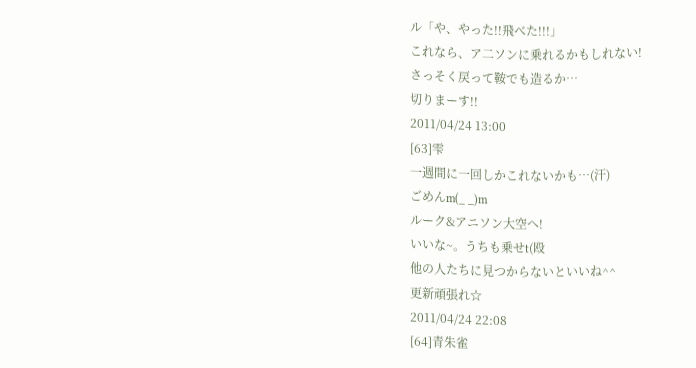ル「や、やった!!飛べた!!!」
これなら、ア二ソンに乗れるかもしれない!
さっそく戻って鞍でも造るか…
切りまーす!!
2011/04/24 13:00
[63]雫
一週間に一回しかこれないかも…(汗)
ごめんm(_ _)m
ルーク&アニソン大空へ!
いいな~。うちも乗せt(殴
他の人たちに見つからないといいね^^
更新頑張れ☆
2011/04/24 22:08
[64]青朱雀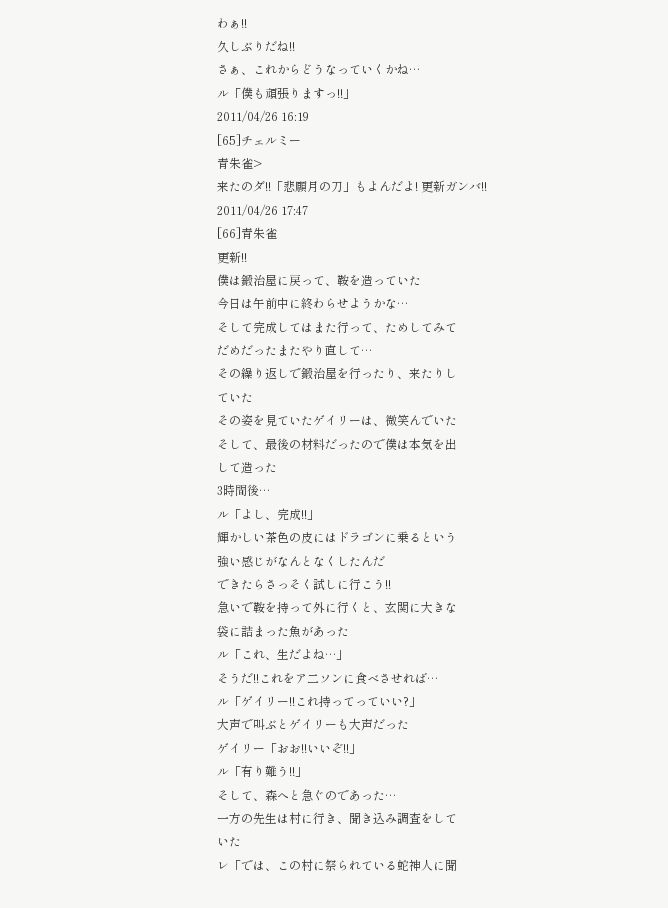わぁ!!
久しぶりだね!!
さぁ、これからどうなっていくかね…
ル「僕も頑張りますっ!!」
2011/04/26 16:19
[65]チェルミー
青朱雀>
来たのダ!!「悲願月の刀」もよんだよ! 更新ガンバ!!
2011/04/26 17:47
[66]青朱雀
更新!!
僕は鍛治屋に戻って、鞍を造っていた
今日は午前中に終わらせようかな…
そして完成してはまた行って、ためしてみて
だめだったまたやり直して…
その繰り返しで鍛治屋を行ったり、来たりし
ていた
その姿を見ていたゲイリーは、微笑んでいた
そして、最後の材料だったので僕は本気を出
して造った
3時間後…
ル「よし、完成!!」
輝かしい茶色の皮にはドラゴンに乗るという
強い感じがなんとなくしたんだ
できたらさっそく試しに行こう!!
急いで鞍を持って外に行くと、玄関に大きな
袋に詰まった魚があった
ル「これ、生だよね…」
そうだ!!これをア二ソンに食べさせれば…
ル「ゲイリー!!これ持ってっていい?」
大声で叫ぶとゲイリーも大声だった
ゲイリー「おお!!いいぞ!!」
ル「有り難う!!」
そして、森へと急ぐのであった…
一方の先生は村に行き、聞き込み調査をして
いた
レ「では、この村に祭られている蛇神人に聞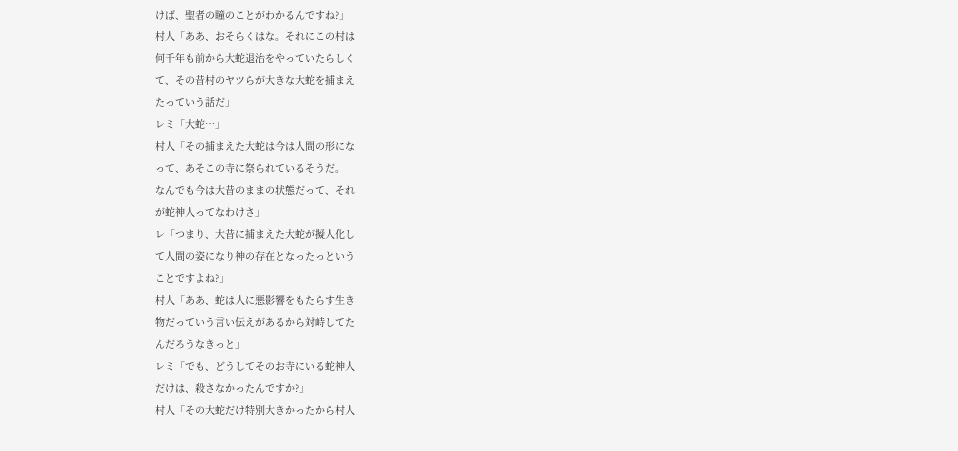けば、聖者の瞳のことがわかるんですね?」
村人「ああ、おそらくはな。それにこの村は
何千年も前から大蛇退治をやっていたらしく
て、その昔村のヤツらが大きな大蛇を捕まえ
たっていう話だ」
レミ「大蛇…」
村人「その捕まえた大蛇は今は人間の形にな
って、あそこの寺に祭られているそうだ。
なんでも今は大昔のままの状態だって、それ
が蛇神人ってなわけさ」
レ「つまり、大昔に捕まえた大蛇が擬人化し
て人間の姿になり神の存在となったっという
ことですよね?」
村人「ああ、蛇は人に悪影響をもたらす生き
物だっていう言い伝えがあるから対峙してた
んだろうなきっと」
レミ「でも、どうしてそのお寺にいる蛇神人
だけは、殺さなかったんですか?」
村人「その大蛇だけ特別大きかったから村人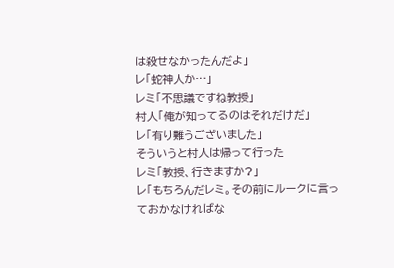は殺せなかったんだよ」
レ「蛇神人か…」
レミ「不思議ですね教授」
村人「俺が知ってるのはそれだけだ」
レ「有り難うございました」
そういうと村人は帰って行った
レミ「教授、行きますか?」
レ「もちろんだレミ。その前にルークに言っ
ておかなければな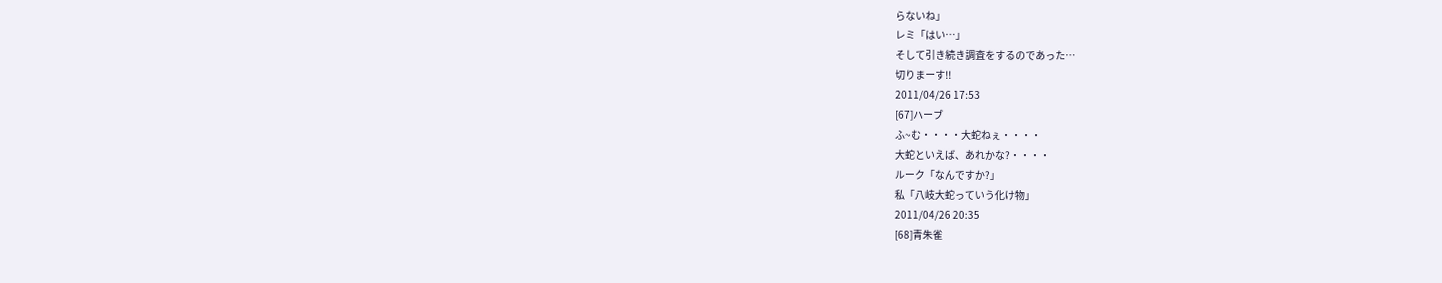らないね」
レミ「はい…」
そして引き続き調査をするのであった…
切りまーす!!
2011/04/26 17:53
[67]ハーブ
ふ~む・・・・大蛇ねぇ・・・・
大蛇といえば、あれかな?・・・・
ルーク「なんですか?」
私「八岐大蛇っていう化け物」
2011/04/26 20:35
[68]青朱雀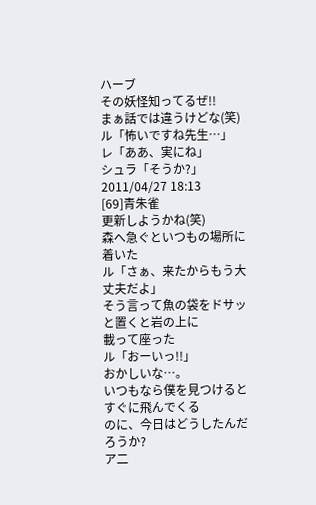ハーブ
その妖怪知ってるぜ!!
まぁ話では違うけどな(笑)
ル「怖いですね先生…」
レ「ああ、実にね」
シュラ「そうか?」
2011/04/27 18:13
[69]青朱雀
更新しようかね(笑)
森へ急ぐといつもの場所に着いた
ル「さぁ、来たからもう大丈夫だよ」
そう言って魚の袋をドサッと置くと岩の上に
載って座った
ル「おーいっ!!」
おかしいな…。
いつもなら僕を見つけるとすぐに飛んでくる
のに、今日はどうしたんだろうか?
ア二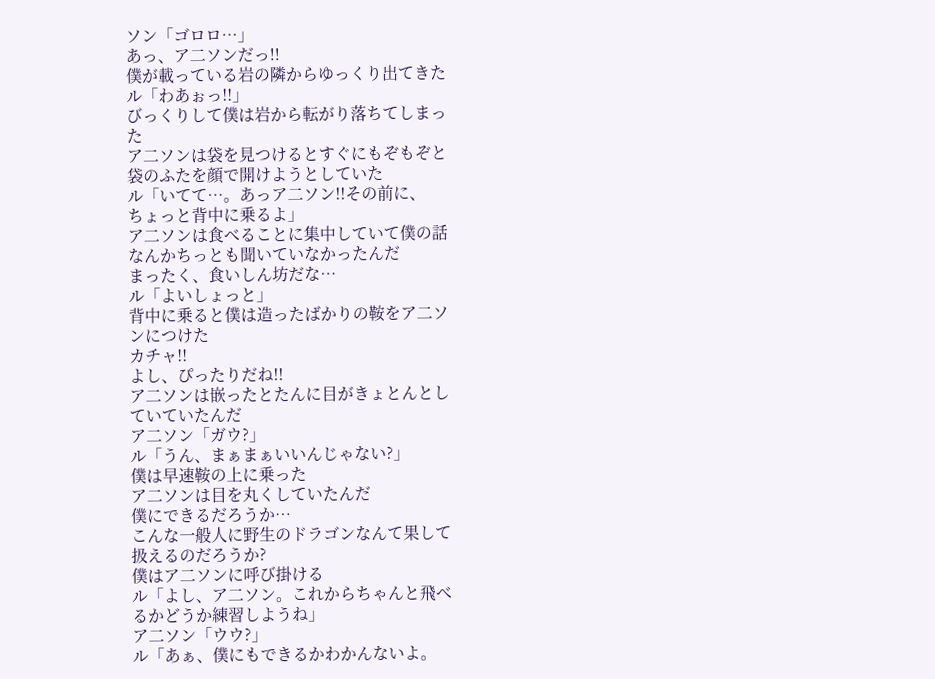ソン「ゴロロ…」
あっ、ア二ソンだっ!!
僕が載っている岩の隣からゆっくり出てきた
ル「わあぉっ!!」
びっくりして僕は岩から転がり落ちてしまっ
た
ア二ソンは袋を見つけるとすぐにもぞもぞと
袋のふたを顔で開けようとしていた
ル「いてて…。あっア二ソン!!その前に、
ちょっと背中に乗るよ」
ア二ソンは食べることに集中していて僕の話
なんかちっとも聞いていなかったんだ
まったく、食いしん坊だな…
ル「よいしょっと」
背中に乗ると僕は造ったばかりの鞍をア二ソ
ンにつけた
カチャ!!
よし、ぴったりだね!!
ア二ソンは嵌ったとたんに目がきょとんとし
ていていたんだ
ア二ソン「ガウ?」
ル「うん、まぁまぁいいんじゃない?」
僕は早速鞍の上に乗った
ア二ソンは目を丸くしていたんだ
僕にできるだろうか…
こんな一般人に野生のドラゴンなんて果して
扱えるのだろうか?
僕はア二ソンに呼び掛ける
ル「よし、ア二ソン。これからちゃんと飛べ
るかどうか練習しようね」
ア二ソン「ウウ?」
ル「あぁ、僕にもできるかわかんないよ。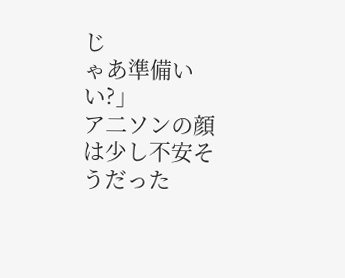じ
ゃあ準備いい?」
ア二ソンの顔は少し不安そうだった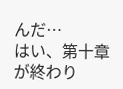んだ…
はい、第十章が終わり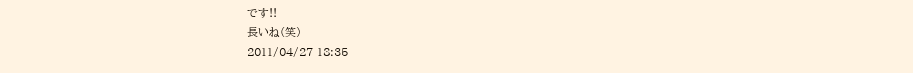です!!
長いね(笑)
2011/04/27 18:35